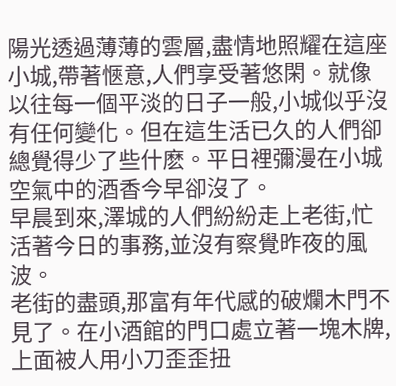陽光透過薄薄的雲層,盡情地照耀在這座小城,帶著愜意,人們享受著悠閑。就像以往每一個平淡的日子一般,小城似乎沒有任何變化。但在這生活已久的人們卻總覺得少了些什麽。平日裡彌漫在小城空氣中的酒香今早卻沒了。
早晨到來,澤城的人們紛紛走上老街,忙活著今日的事務,並沒有察覺昨夜的風波。
老街的盡頭,那富有年代感的破爛木門不見了。在小酒館的門口處立著一塊木牌,上面被人用小刀歪歪扭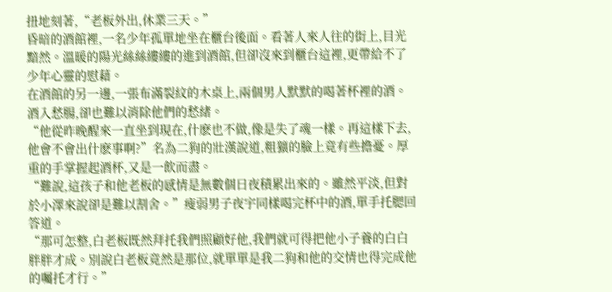扭地刻著,“老板外出,休業三天。”
昏暗的酒館裡,一名少年孤單地坐在櫃台後面。看著人來人往的街上,目光黯然。溫暖的陽光絲絲縷縷的進到酒館,但卻沒來到櫃台這裡,更帶給不了少年心靈的慰藉。
在酒館的另一邊,一張布滿裂紋的木桌上,兩個男人默默的喝著杯裡的酒。酒入愁腸,卻也難以消除他們的愁緒。
“他從昨晚醒來一直坐到現在,什麽也不做,像是失了魂一樣。再這樣下去,他會不會出什麽事啊?”名為二狗的壯漢說道,粗獷的臉上竟有些擔憂。厚重的手掌握起酒杯,又是一飲而盡。
“難說,這孩子和他老板的感情是無數個日夜積累出來的。雖然平淡,但對於小澤來說卻是難以割舍。”瘦弱男子夜宇同樣喝完杯中的酒,單手托腮回答道。
“那可怎整,白老板既然拜托我們照顧好他,我們就可得把他小子養的白白胖胖才成。別說白老板竟然是那位,就單單是我二狗和他的交情也得完成他的囑托才行。”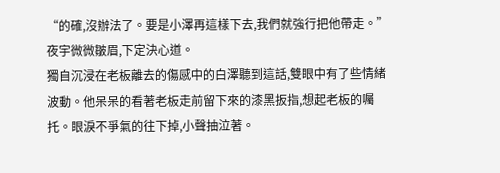“的確,沒辦法了。要是小澤再這樣下去,我們就強行把他帶走。”夜宇微微皺眉,下定決心道。
獨自沉浸在老板離去的傷感中的白澤聽到這話,雙眼中有了些情緒波動。他呆呆的看著老板走前留下來的漆黑扳指,想起老板的囑托。眼淚不爭氣的往下掉,小聲抽泣著。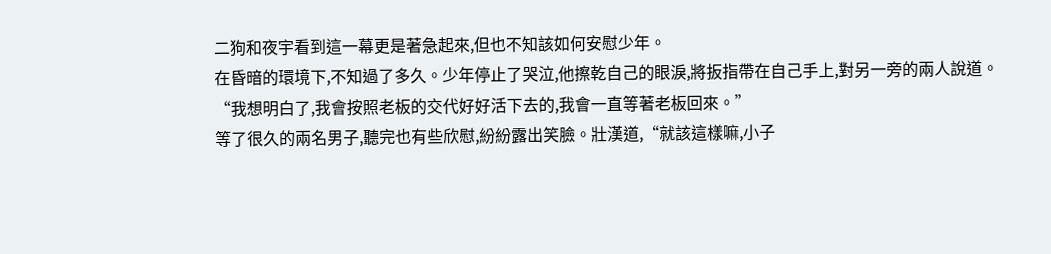二狗和夜宇看到這一幕更是著急起來,但也不知該如何安慰少年。
在昏暗的環境下,不知過了多久。少年停止了哭泣,他擦乾自己的眼淚,將扳指帶在自己手上,對另一旁的兩人說道。
“我想明白了,我會按照老板的交代好好活下去的,我會一直等著老板回來。”
等了很久的兩名男子,聽完也有些欣慰,紛紛露出笑臉。壯漢道,“就該這樣嘛,小子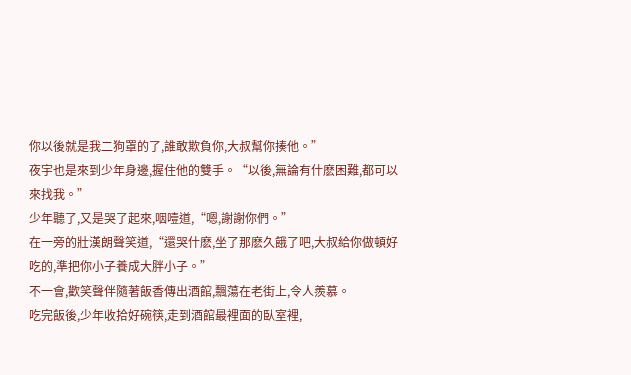你以後就是我二狗罩的了,誰敢欺負你,大叔幫你揍他。”
夜宇也是來到少年身邊,握住他的雙手。“以後,無論有什麽困難,都可以來找我。”
少年聽了,又是哭了起來,咽噎道,“嗯,謝謝你們。”
在一旁的壯漢朗聲笑道,“還哭什麽,坐了那麽久餓了吧,大叔給你做頓好吃的,準把你小子養成大胖小子。”
不一會,歡笑聲伴隨著飯香傳出酒館,飄蕩在老街上,令人羨慕。
吃完飯後,少年收拾好碗筷,走到酒館最裡面的臥室裡,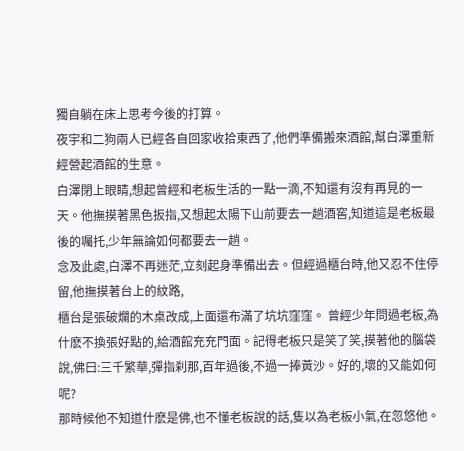獨自躺在床上思考今後的打算。
夜宇和二狗兩人已經各自回家收拾東西了,他們準備搬來酒館,幫白澤重新經營起酒館的生意。
白澤閉上眼睛,想起曾經和老板生活的一點一滴,不知還有沒有再見的一天。他撫摸著黑色扳指,又想起太陽下山前要去一趟酒窖,知道這是老板最後的囑托,少年無論如何都要去一趟。
念及此處,白澤不再迷茫,立刻起身準備出去。但經過櫃台時,他又忍不住停留,他撫摸著台上的紋路,
櫃台是張破爛的木桌改成,上面還布滿了坑坑窪窪。 曾經少年問過老板,為什麽不換張好點的,給酒館充充門面。記得老板只是笑了笑,摸著他的腦袋說,佛曰:三千繁華,彈指刹那,百年過後,不過一捧黃沙。好的,壞的又能如何呢?
那時候他不知道什麽是佛,也不懂老板說的話,隻以為老板小氣,在忽悠他。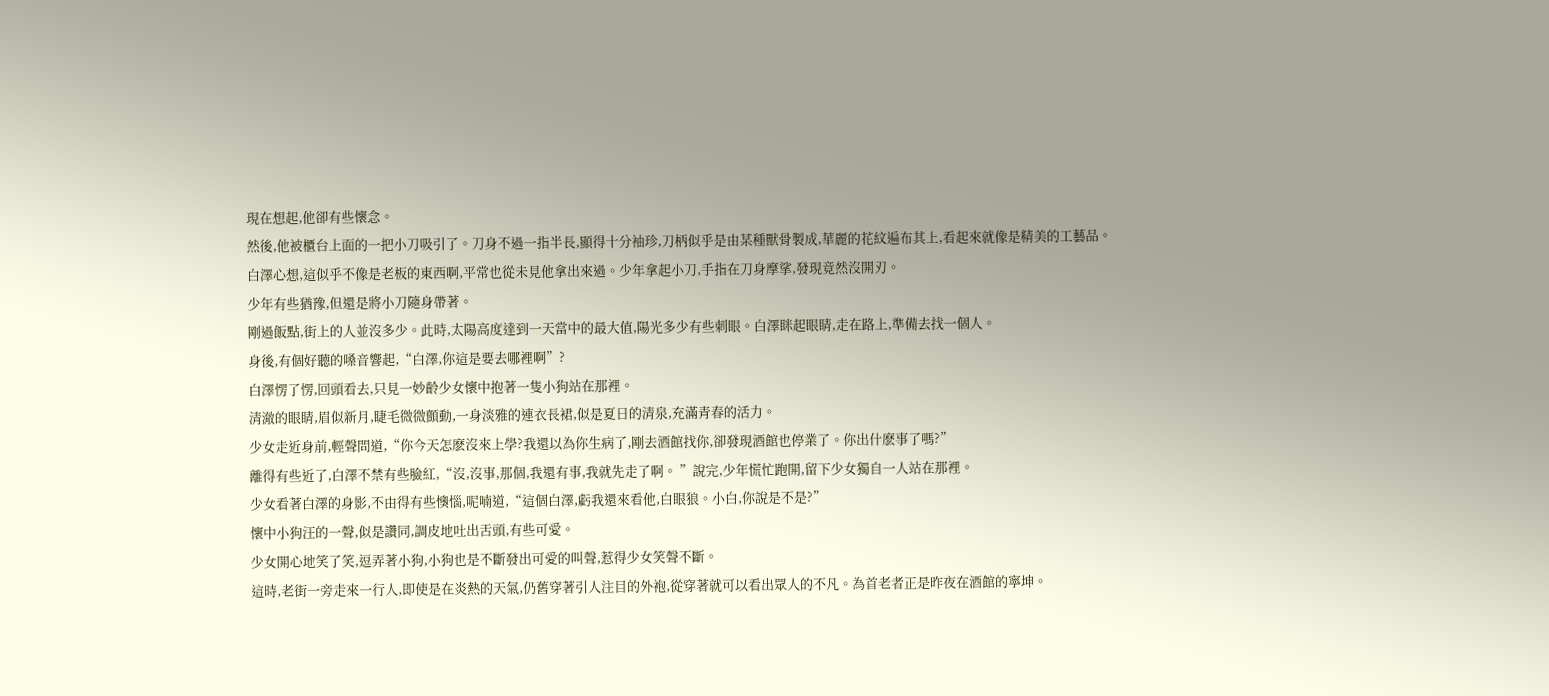現在想起,他卻有些懷念。
然後,他被櫃台上面的一把小刀吸引了。刀身不過一指半長,顯得十分袖珍,刀柄似乎是由某種獸骨製成,華麗的花紋遍布其上,看起來就像是精美的工藝品。
白澤心想,這似乎不像是老板的東西啊,平常也從未見他拿出來過。少年拿起小刀,手指在刀身摩挲,發現竟然沒開刃。
少年有些猶豫,但還是將小刀隨身帶著。
剛過飯點,街上的人並沒多少。此時,太陽高度達到一天當中的最大值,陽光多少有些刺眼。白澤眯起眼睛,走在路上,準備去找一個人。
身後,有個好聽的嗓音響起,“白澤,你這是要去哪裡啊”?
白澤愣了愣,回頭看去,只見一妙齡少女懷中抱著一隻小狗站在那裡。
清澈的眼睛,眉似新月,睫毛微微顫動,一身淡雅的連衣長裙,似是夏日的清泉,充滿青春的活力。
少女走近身前,輕聲問道,“你今天怎麽沒來上學?我還以為你生病了,剛去酒館找你,卻發現酒館也停業了。你出什麽事了嗎?”
離得有些近了,白澤不禁有些臉紅,“沒,沒事,那個,我還有事,我就先走了啊。 ”說完,少年慌忙跑開,留下少女獨自一人站在那裡。
少女看著白澤的身影,不由得有些懊惱,呢喃道,“這個白澤,虧我還來看他,白眼狼。小白,你說是不是?”
懷中小狗汪的一聲,似是讚同,調皮地吐出舌頭,有些可愛。
少女開心地笑了笑,逗弄著小狗,小狗也是不斷發出可愛的叫聲,惹得少女笑聲不斷。
這時,老街一旁走來一行人,即使是在炎熱的天氣,仍舊穿著引人注目的外袍,從穿著就可以看出眾人的不凡。為首老者正是昨夜在酒館的寧坤。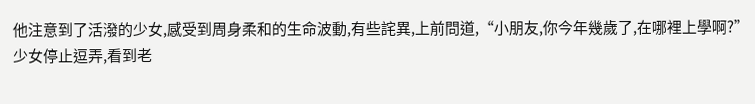他注意到了活潑的少女,感受到周身柔和的生命波動,有些詫異,上前問道,“小朋友,你今年幾歲了,在哪裡上學啊?”
少女停止逗弄,看到老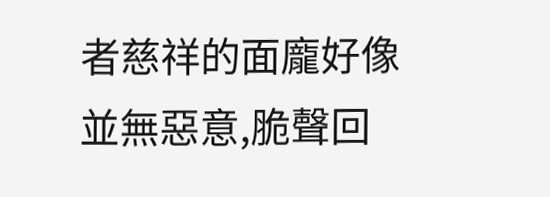者慈祥的面龐好像並無惡意,脆聲回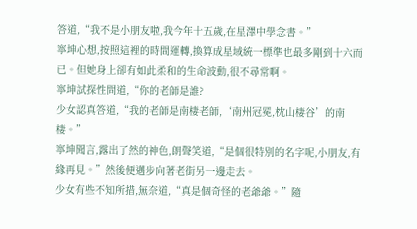答道,“我不是小朋友啦,我今年十五歲,在星澤中學念書。”
寧坤心想,按照這裡的時間運轉,換算成星域統一標準也最多剛到十六而已。但她身上卻有如此柔和的生命波動,很不尋常啊。
寧坤試探性問道,“你的老師是誰?
少女認真答道,“我的老師是南棲老師,‘南州冠冕,枕山棲谷’的南棲。”
寧坤聞言,露出了然的神色,朗聲笑道,“是個很特別的名字呢,小朋友,有緣再見。”然後便邁步向著老街另一邊走去。
少女有些不知所措,無奈道,“真是個奇怪的老爺爺。”隨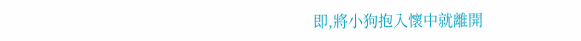即,將小狗抱入懷中就離開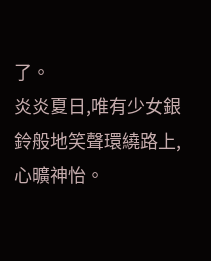了。
炎炎夏日,唯有少女銀鈴般地笑聲環繞路上,心曠神怡。